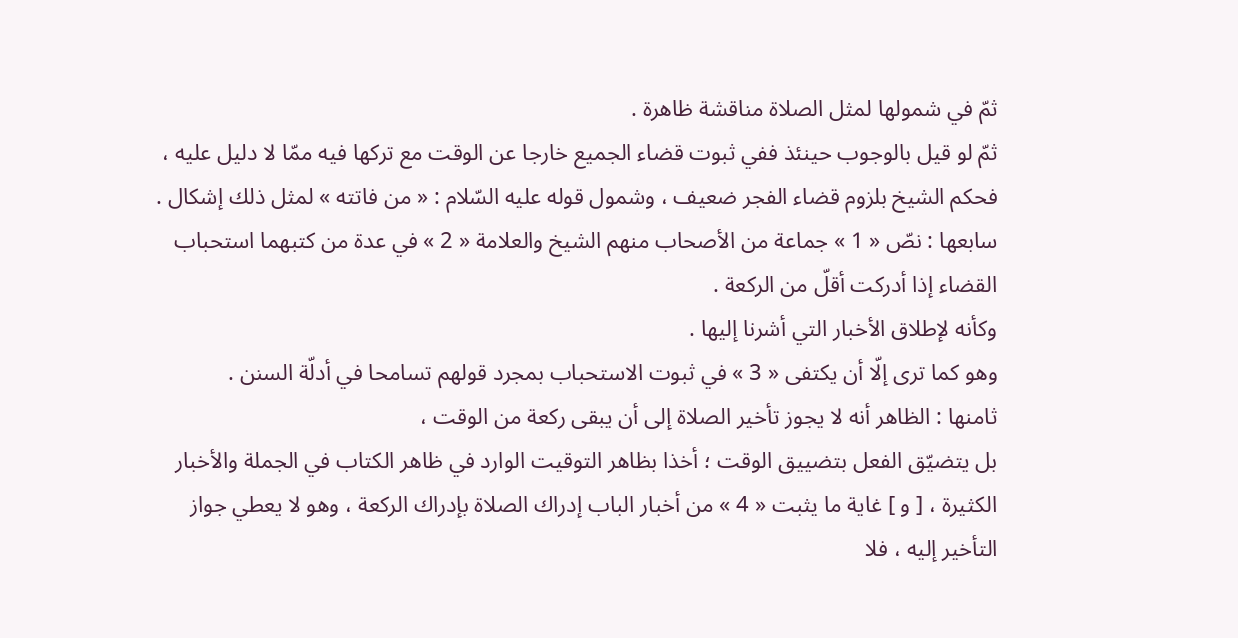ثمّ في شمولها لمثل الصلاة مناقشة ظاهرة .
ثمّ لو قيل بالوجوب حينئذ ففي ثبوت قضاء الجميع خارجا عن الوقت مع تركها فيه ممّا لا دليل عليه ، فحكم الشيخ بلزوم قضاء الفجر ضعيف ، وشمول قوله عليه السّلام : « من فاتته » لمثل ذلك إشكال .
سابعها : نصّ « 1 » جماعة من الأصحاب منهم الشيخ والعلامة « 2 » في عدة من كتبهما استحباب القضاء إذا أدركت أقلّ من الركعة .
وكأنه لإطلاق الأخبار التي أشرنا إليها .
وهو كما ترى إلّا أن يكتفى « 3 » في ثبوت الاستحباب بمجرد قولهم تسامحا في أدلّة السنن .
ثامنها : الظاهر أنه لا يجوز تأخير الصلاة إلى أن يبقى ركعة من الوقت ،
بل يتضيّق الفعل بتضييق الوقت ؛ أخذا بظاهر التوقيت الوارد في ظاهر الكتاب في الجملة والأخبار الكثيرة ، [ و ] غاية ما يثبت « 4 » من أخبار الباب إدراك الصلاة بإدراك الركعة ، وهو لا يعطي جواز التأخير إليه ، فلا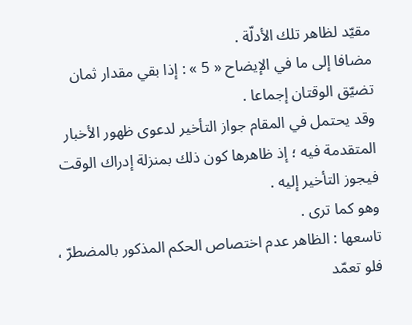مقيّد لظاهر تلك الأدلّة .
مضافا إلى ما في الإيضاح « 5 » : إذا بقي مقدار ثمان تضيّق الوقتان إجماعا .
وقد يحتمل في المقام جواز التأخير لدعوى ظهور الأخبار المتقدمة فيه ؛ إذ ظاهرها كون ذلك بمنزلة إدراك الوقت فيجوز التأخير إليه .
وهو كما ترى .
تاسعها : الظاهر عدم اختصاص الحكم المذكور بالمضطرّ ،
فلو تعمّد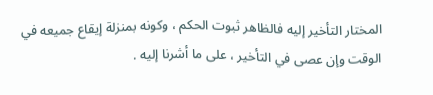المختار التأخير إليه فالظاهر ثبوت الحكم ، وكونه بمنزلة إيقاع جميعه في الوقت وإن عصى في التأخير ، على ما أشرنا إليه .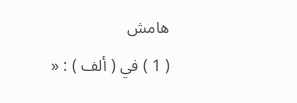هامش
( 1 ) في ( ألف ) : «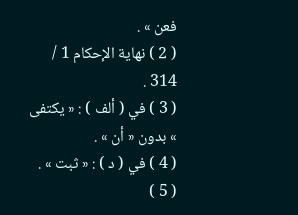فعن » .
( 2 ) نهاية الإحكام 1 / 314 .
( 3 ) في ( ألف ) : « يكتفى » بدون « أن » .
( 4 ) في ( د ) : « ثبت » .
( 5 )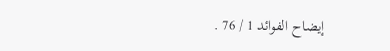إيضاح الفوائد 1 / 76 .